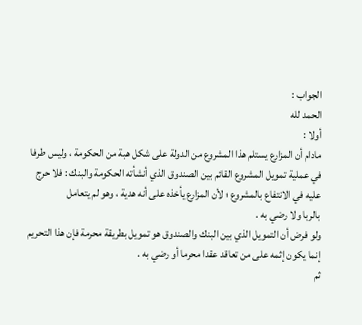الجواب :
الحمد لله
أولا :
مادام أن المزارع يستلم هذا المشروع من الدولة على شكل هبة من الحكومة ، وليس طرفا
في عملية تمويل المشروع القائم بين الصندوق الذي أنشأته الحكومة والبنك : فلا حرج
عليه في الانتفاع بالمشروع ؛ لأن المزارع يأخذه على أنه هدية ، وهو لم يتعامل
بالربا ولا رضي به .
ولو فرض أن التمويل الذي بين البنك والصندوق هو تمويل بطريقة محرمة فإن هذا التحريم
إنما يكون إثمه على من تعاقد عقدا محرما أو رضي به .
ثم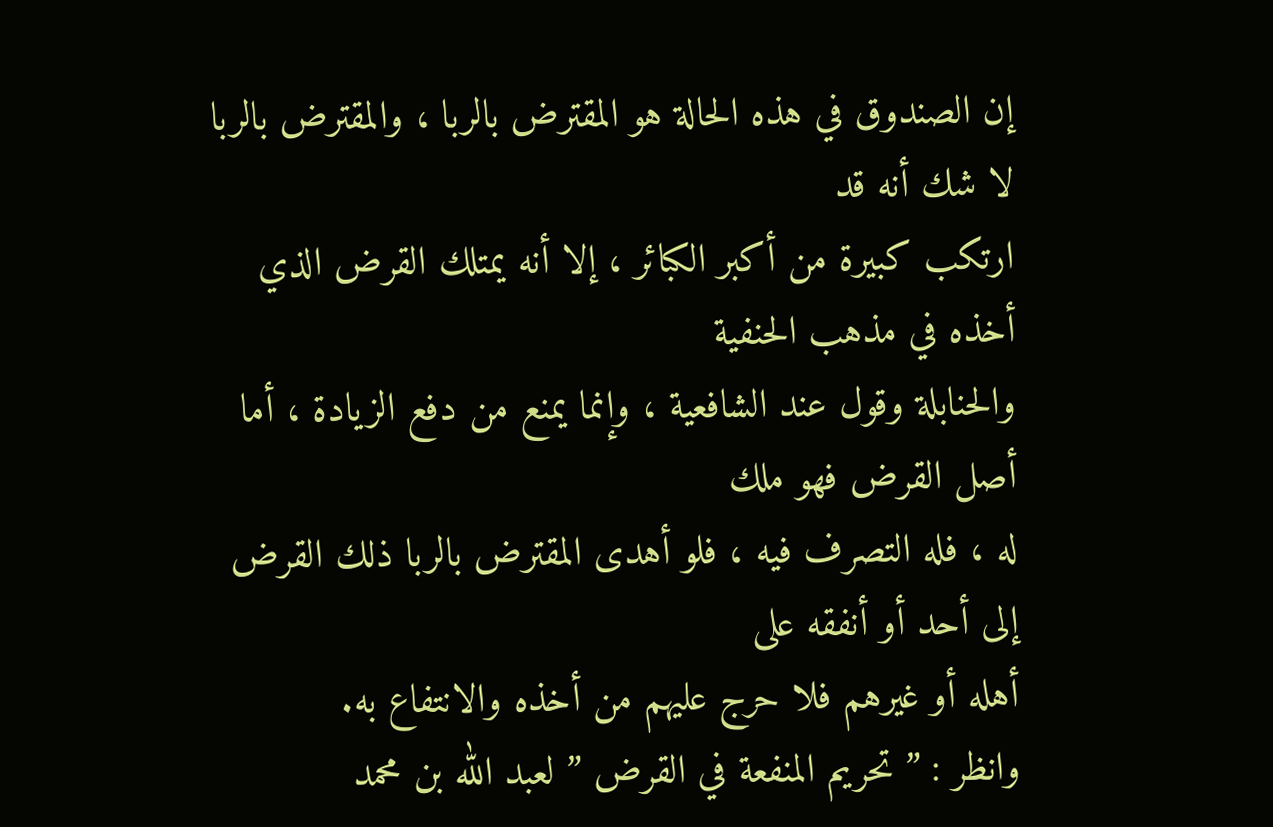إن الصندوق في هذه الحالة هو المقترض بالربا ، والمقترض بالربا لا شك أنه قد
ارتكب كبيرة من أكبر الكبائر ، إلا أنه يمتلك القرض الذي أخذه في مذهب الحنفية
والحنابلة وقول عند الشافعية ، وإنما يمنع من دفع الزيادة ، أما أصل القرض فهو ملك
له ، فله التصرف فيه ، فلو أهدى المقترض بالربا ذلك القرض إلى أحد أو أنفقه على
أهله أو غيرهم فلا حرج عليهم من أخذه والانتفاع به.
وانظر : ” تحريم المنفعة في القرض ” لعبد الله بن محمد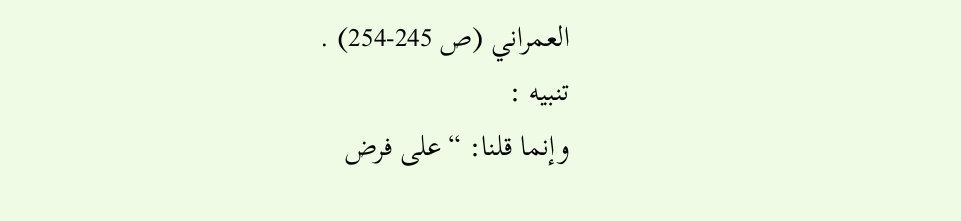العمراني (ص 245-254) .
تنبيه :
وإنما قلنا: “على فرض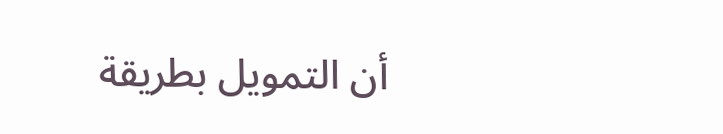أن التمويل بطريقة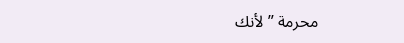محرمة ” لأنك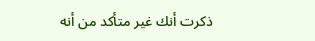ذكرت أنك غير متأكد من أنه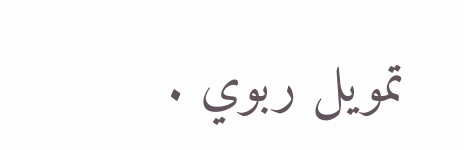تمويل ربوي .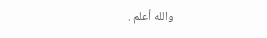والله أعلم .